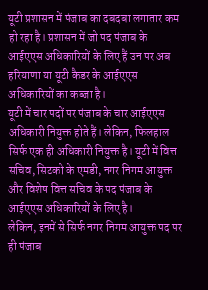यूटी प्रशासन में पंजाब का दबदबा लगातार कम हो रहा है। प्रशासन में जो पद पंजाब के आईएएस अधिकारियों के लिए हैं उन पर अब हरियाणा या यूटी कैडर के आईएएस अधिकारियों का कब्जा है।
यूटी में चार पदों पर पंजाब के चार आईएएस अधिकारी नियुक्त होते हैं। लेकिन, फिलहाल सिर्फ एक ही अधिकारी नियुक्त है। यूटी में वित्त सचिव, सिटको के एमडी, नगर निगम आयुक्त और विशेष वित्त सचिव के पद पंजाब के आईएएस अधिकारियों के लिए है।
लेकिन, इनमें से सिर्फ नगर निगम आयुक्त पद पर ही पंजाब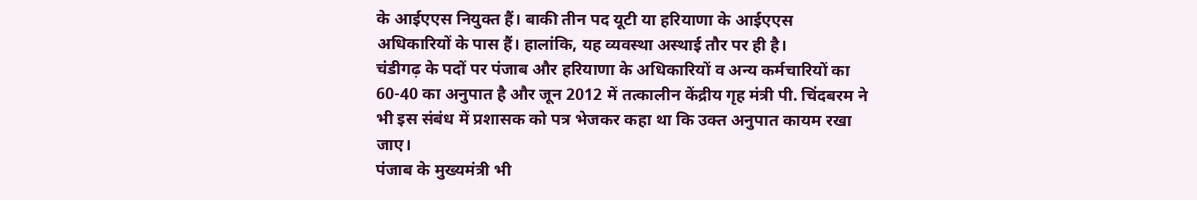के आईएएस नियुक्त हैं। बाकी तीन पद यूटी या हरियाणा के आईएएस अधिकारियों के पास हैं। हालांकि, यह व्यवस्था अस्थाई तौर पर ही है।
चंडीगढ़ के पदों पर पंजाब और हरियाणा के अधिकारियों व अन्य कर्मचारियों का 60-40 का अनुपात है और जून 2012 में तत्कालीन केंद्रीय गृह मंत्री पी. चिंदबरम ने भी इस संबंध में प्रशासक को पत्र भेजकर कहा था कि उक्त अनुपात कायम रखा जाए।
पंजाब के मुख्यमंत्री भी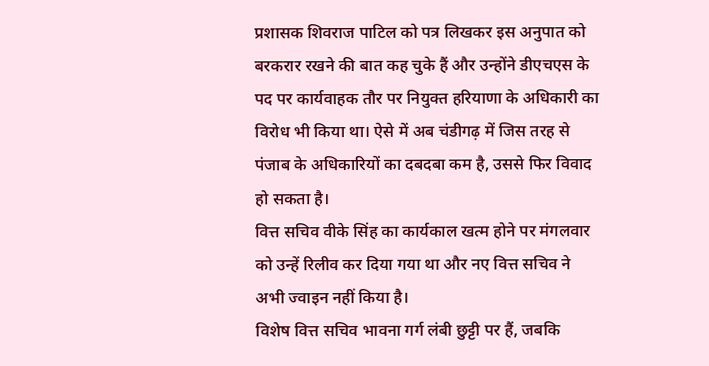प्रशासक शिवराज पाटिल को पत्र लिखकर इस अनुपात को बरकरार रखने की बात कह चुके हैं और उन्होंने डीएचएस के पद पर कार्यवाहक तौर पर नियुक्त हरियाणा के अधिकारी का विरोध भी किया था। ऐसे में अब चंडीगढ़ में जिस तरह से पंजाब के अधिकारियों का दबदबा कम है, उससे फिर विवाद हो सकता है।
वित्त सचिव वीके सिंह का कार्यकाल खत्म होने पर मंगलवार को उन्हें रिलीव कर दिया गया था और नए वित्त सचिव ने अभी ज्वाइन नहीं किया है।
विशेष वित्त सचिव भावना गर्ग लंबी छुट्टी पर हैं, जबकि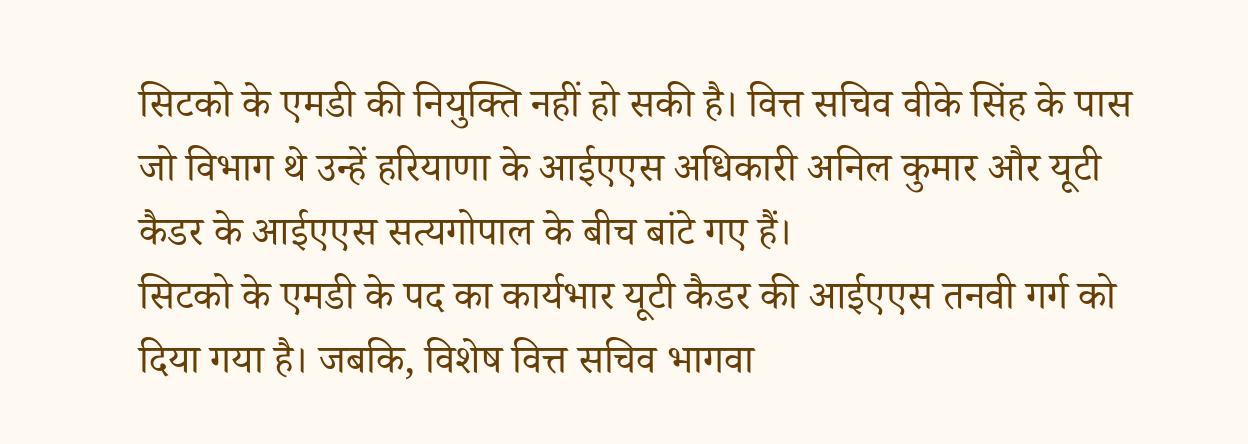सिटको के एमडी की नियुक्ति नहीं हो सकी है। वित्त सचिव वीके सिंह के पास जो विभाग थे उन्हें हरियाणा के आईएएस अधिकारी अनिल कुमार और यूटी कैडर के आईएएस सत्यगोपाल के बीच बांटे गए हैं।
सिटको के एमडी के पद का कार्यभार यूटी कैडर की आईएएस तनवी गर्ग को दिया गया है। जबकि, विशेष वित्त सचिव भागवा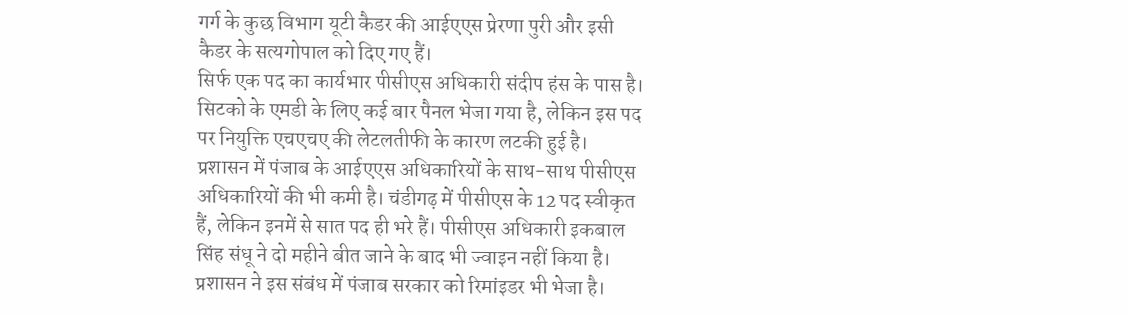गर्ग के कुछ विभाग यूटी कैडर की आईएएस प्रेरणा पुरी और इसी कैडर के सत्यगोपाल को दिए गए हैं।
सिर्फ एक पद का कार्यभार पीसीएस अधिकारी संदीप हंस के पास है। सिटको के एमडी के लिए कई बार पैनल भेजा गया है, लेकिन इस पद पर नियुक्ति एचएचए की लेटलतीफी के कारण लटकी हुई है।
प्रशासन में पंजाब के आईएएस अधिकारियों के साथ-साथ पीसीएस अधिकारियों की भी कमी है। चंडीगढ़ में पीसीएस के 12 पद स्वीकृत हैं, लेकिन इनमें से सात पद ही भरे हैं। पीसीएस अधिकारी इकबाल सिंह संधू ने दो महीने बीत जाने के बाद भी ज्वाइन नहीं किया है। प्रशासन ने इस संबंध में पंजाब सरकार को रिमांइडर भी भेजा है।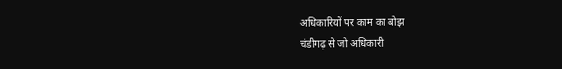अधिकारियों पर काम का बोझ
चंडीगढ़ से जो अधिकारी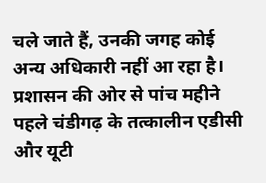चले जाते हैं, उनकी जगह कोई अन्य अधिकारी नहीं आ रहा है। प्रशासन की ओर से पांच महीने पहले चंडीगढ़ के तत्कालीन एडीसी और यूटी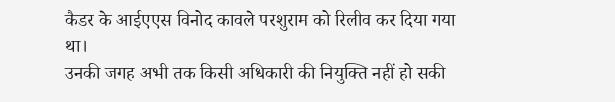कैडर के आईएएस विनोद कावले परशुराम को रिलीव कर दिया गया था।
उनकी जगह अभी तक किसी अधिकारी की नियुक्ति नहीं हो सकी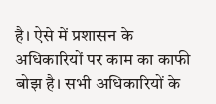है। ऐसे में प्रशासन के अधिकारियों पर काम का काफी बोझ है। सभी अधिकारियों के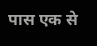पास एक से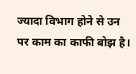ज्यादा विभाग होने से उन पर काम का काफी बोझ है।